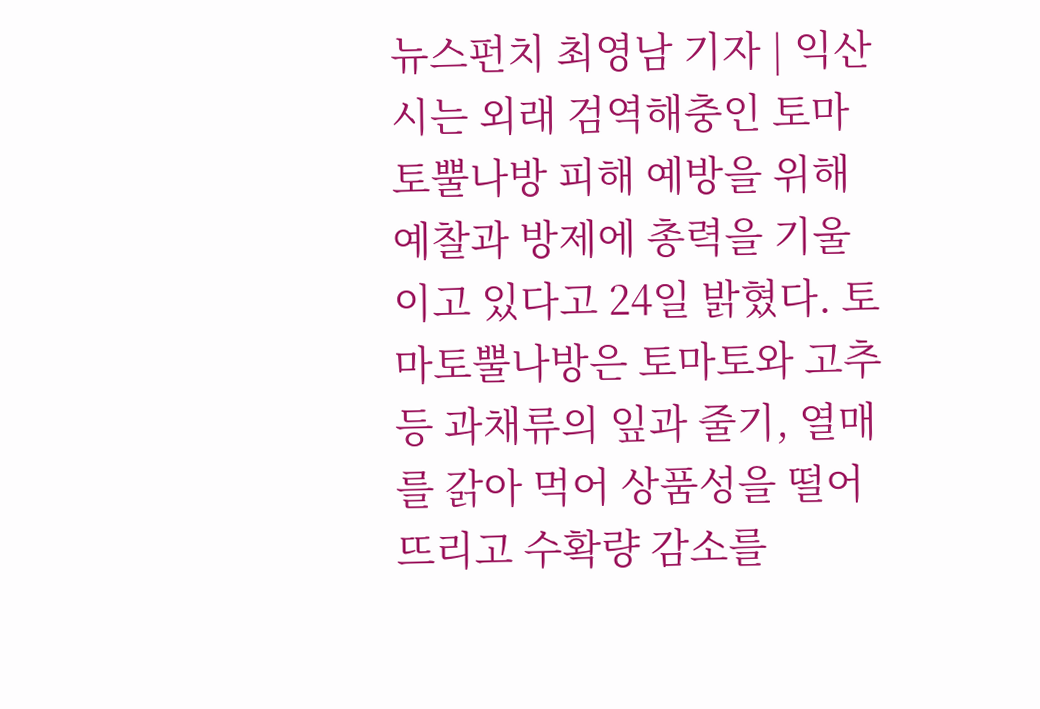뉴스펀치 최영남 기자 | 익산시는 외래 검역해충인 토마토뿔나방 피해 예방을 위해 예찰과 방제에 총력을 기울이고 있다고 24일 밝혔다. 토마토뿔나방은 토마토와 고추 등 과채류의 잎과 줄기, 열매를 갉아 먹어 상품성을 떨어뜨리고 수확량 감소를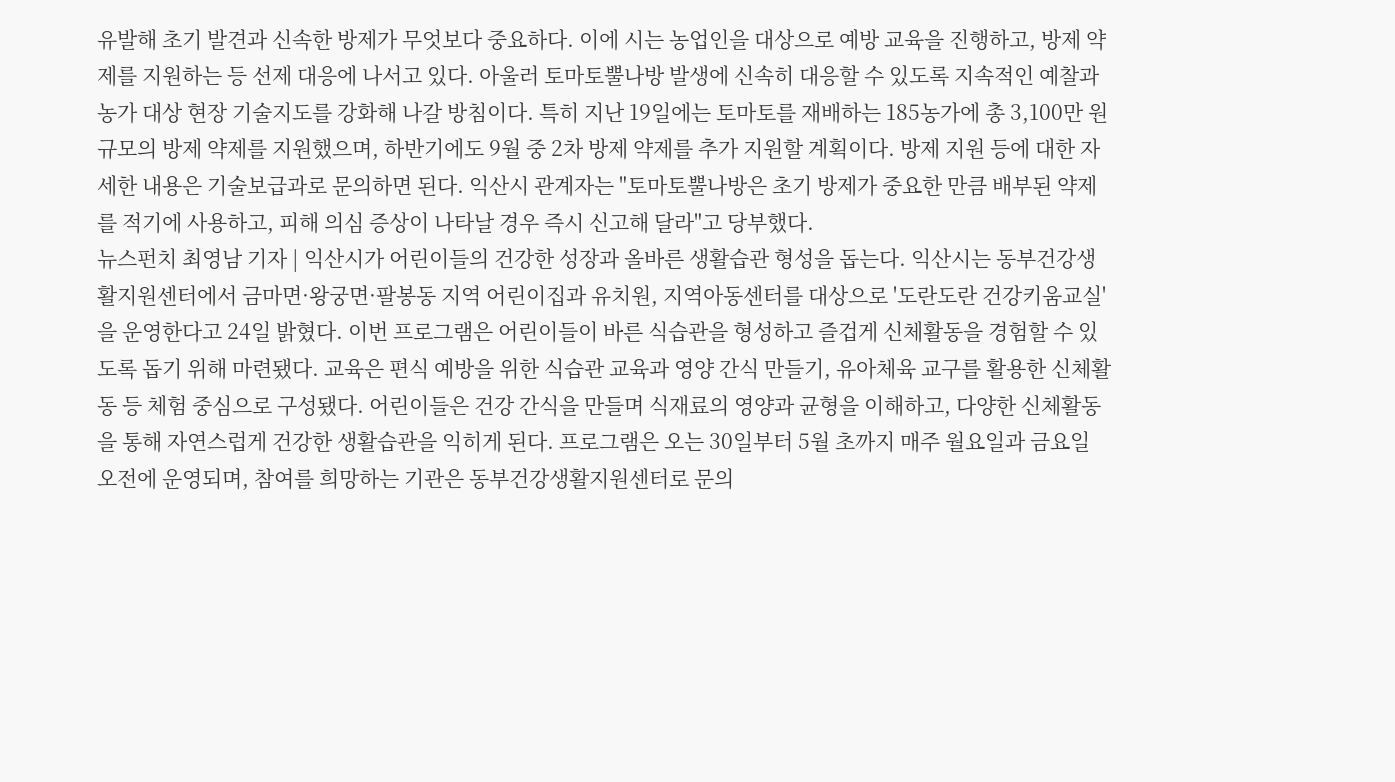유발해 초기 발견과 신속한 방제가 무엇보다 중요하다. 이에 시는 농업인을 대상으로 예방 교육을 진행하고, 방제 약제를 지원하는 등 선제 대응에 나서고 있다. 아울러 토마토뿔나방 발생에 신속히 대응할 수 있도록 지속적인 예찰과 농가 대상 현장 기술지도를 강화해 나갈 방침이다. 특히 지난 19일에는 토마토를 재배하는 185농가에 총 3,100만 원 규모의 방제 약제를 지원했으며, 하반기에도 9월 중 2차 방제 약제를 추가 지원할 계획이다. 방제 지원 등에 대한 자세한 내용은 기술보급과로 문의하면 된다. 익산시 관계자는 "토마토뿔나방은 초기 방제가 중요한 만큼 배부된 약제를 적기에 사용하고, 피해 의심 증상이 나타날 경우 즉시 신고해 달라"고 당부했다.
뉴스펀치 최영남 기자 | 익산시가 어린이들의 건강한 성장과 올바른 생활습관 형성을 돕는다. 익산시는 동부건강생활지원센터에서 금마면·왕궁면·팔봉동 지역 어린이집과 유치원, 지역아동센터를 대상으로 '도란도란 건강키움교실'을 운영한다고 24일 밝혔다. 이번 프로그램은 어린이들이 바른 식습관을 형성하고 즐겁게 신체활동을 경험할 수 있도록 돕기 위해 마련됐다. 교육은 편식 예방을 위한 식습관 교육과 영양 간식 만들기, 유아체육 교구를 활용한 신체활동 등 체험 중심으로 구성됐다. 어린이들은 건강 간식을 만들며 식재료의 영양과 균형을 이해하고, 다양한 신체활동을 통해 자연스럽게 건강한 생활습관을 익히게 된다. 프로그램은 오는 30일부터 5월 초까지 매주 월요일과 금요일 오전에 운영되며, 참여를 희망하는 기관은 동부건강생활지원센터로 문의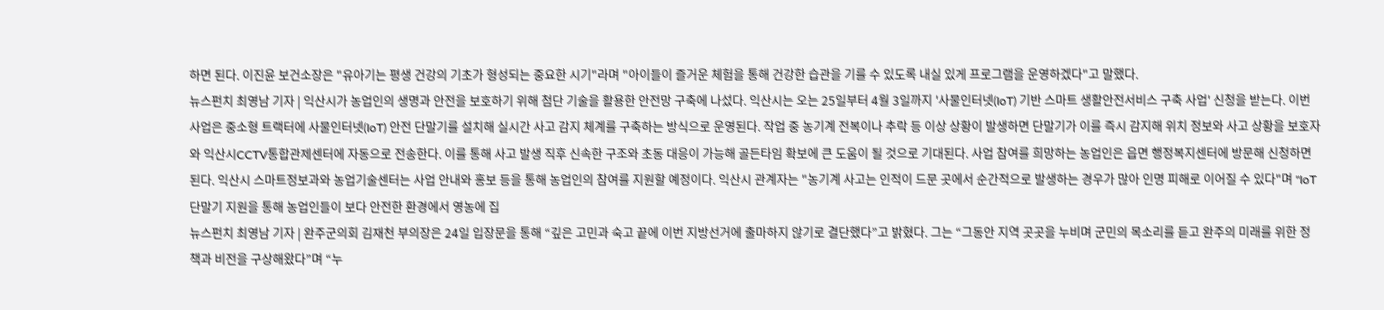하면 된다. 이진윤 보건소장은 "유아기는 평생 건강의 기초가 형성되는 중요한 시기"라며 "아이들이 즐거운 체험을 통해 건강한 습관을 기를 수 있도록 내실 있게 프로그램을 운영하겠다"고 말했다.
뉴스펀치 최영남 기자 | 익산시가 농업인의 생명과 안전을 보호하기 위해 첨단 기술을 활용한 안전망 구축에 나섰다. 익산시는 오는 25일부터 4월 3일까지 '사물인터넷(IoT) 기반 스마트 생활안전서비스 구축 사업' 신청을 받는다. 이번 사업은 중소형 트랙터에 사물인터넷(IoT) 안전 단말기를 설치해 실시간 사고 감지 체계를 구축하는 방식으로 운영된다. 작업 중 농기계 전복이나 추락 등 이상 상황이 발생하면 단말기가 이를 즉시 감지해 위치 정보와 사고 상황을 보호자와 익산시CCTV통합관제센터에 자동으로 전송한다. 이를 통해 사고 발생 직후 신속한 구조와 초동 대응이 가능해 골든타임 확보에 큰 도움이 될 것으로 기대된다. 사업 참여를 희망하는 농업인은 읍면 행정복지센터에 방문해 신청하면 된다. 익산시 스마트정보과와 농업기술센터는 사업 안내와 홍보 등을 통해 농업인의 참여를 지원할 예정이다. 익산시 관계자는 "농기계 사고는 인적이 드문 곳에서 순간적으로 발생하는 경우가 많아 인명 피해로 이어질 수 있다"며 "IoT 단말기 지원을 통해 농업인들이 보다 안전한 환경에서 영농에 집
뉴스펀치 최영남 기자 | 완주군의회 김재천 부의장은 24일 입장문을 통해 “깊은 고민과 숙고 끝에 이번 지방선거에 출마하지 않기로 결단했다”고 밝혔다. 그는 “그동안 지역 곳곳을 누비며 군민의 목소리를 듣고 완주의 미래를 위한 정책과 비전을 구상해왔다”며 “누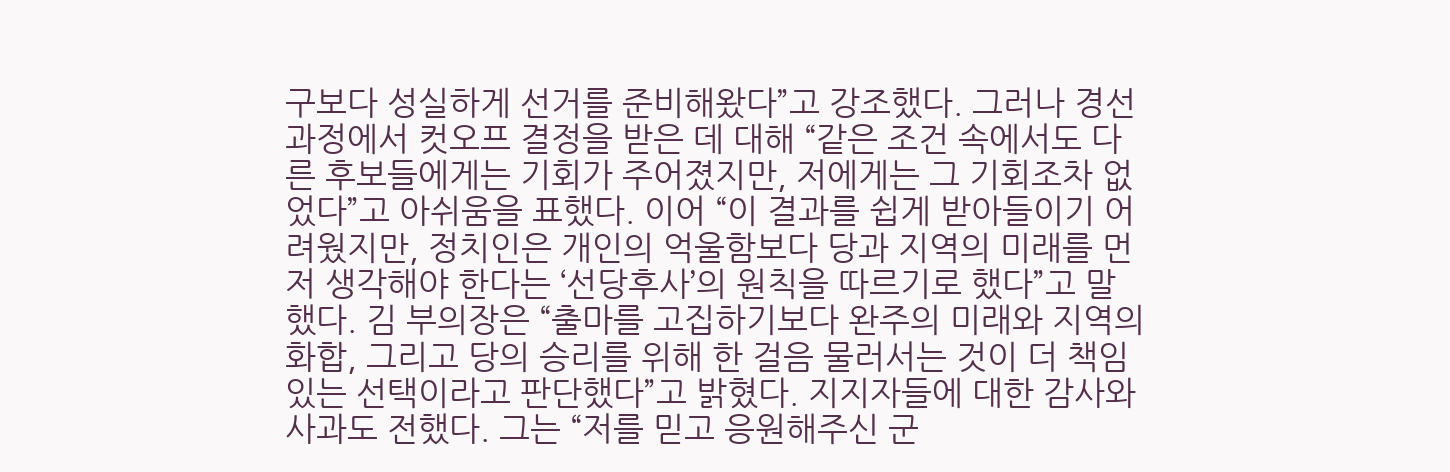구보다 성실하게 선거를 준비해왔다”고 강조했다. 그러나 경선 과정에서 컷오프 결정을 받은 데 대해 “같은 조건 속에서도 다른 후보들에게는 기회가 주어졌지만, 저에게는 그 기회조차 없었다”고 아쉬움을 표했다. 이어 “이 결과를 쉽게 받아들이기 어려웠지만, 정치인은 개인의 억울함보다 당과 지역의 미래를 먼저 생각해야 한다는 ‘선당후사’의 원칙을 따르기로 했다”고 말했다. 김 부의장은 “출마를 고집하기보다 완주의 미래와 지역의 화합, 그리고 당의 승리를 위해 한 걸음 물러서는 것이 더 책임 있는 선택이라고 판단했다”고 밝혔다. 지지자들에 대한 감사와 사과도 전했다. 그는 “저를 믿고 응원해주신 군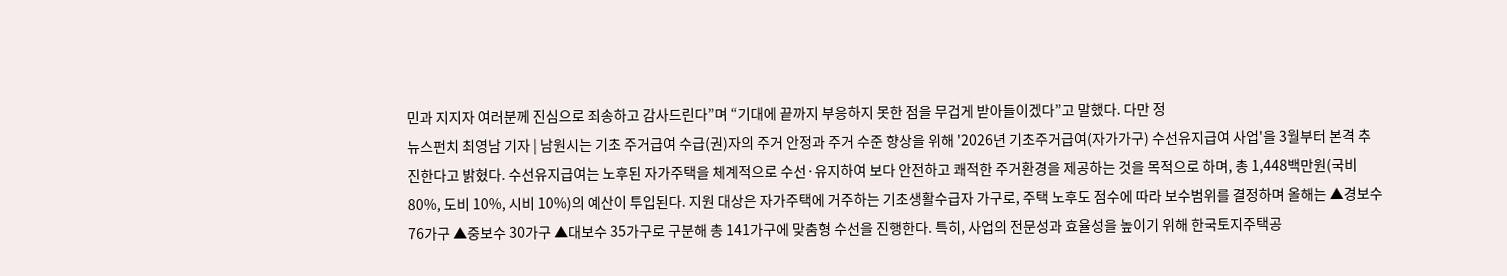민과 지지자 여러분께 진심으로 죄송하고 감사드린다”며 “기대에 끝까지 부응하지 못한 점을 무겁게 받아들이겠다”고 말했다. 다만 정
뉴스펀치 최영남 기자 | 남원시는 기초 주거급여 수급(권)자의 주거 안정과 주거 수준 향상을 위해 '2026년 기초주거급여(자가가구) 수선유지급여 사업'을 3월부터 본격 추진한다고 밝혔다. 수선유지급여는 노후된 자가주택을 체계적으로 수선·유지하여 보다 안전하고 쾌적한 주거환경을 제공하는 것을 목적으로 하며, 총 1,448백만원(국비 80%, 도비 10%, 시비 10%)의 예산이 투입된다. 지원 대상은 자가주택에 거주하는 기초생활수급자 가구로, 주택 노후도 점수에 따라 보수범위를 결정하며 올해는 ▲경보수 76가구 ▲중보수 30가구 ▲대보수 35가구로 구분해 총 141가구에 맞춤형 수선을 진행한다. 특히, 사업의 전문성과 효율성을 높이기 위해 한국토지주택공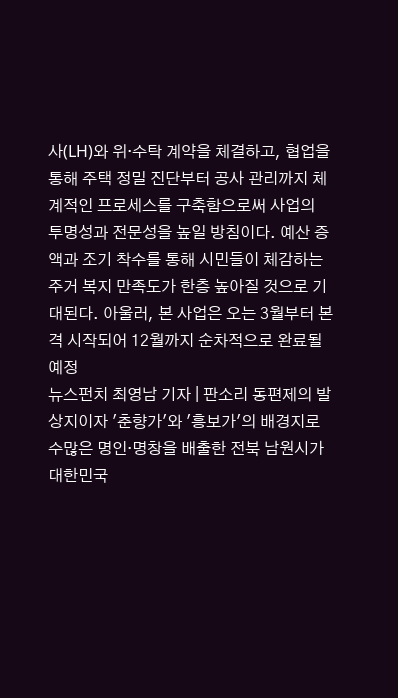사(LH)와 위·수탁 계약을 체결하고, 협업을 통해 주택 정밀 진단부터 공사 관리까지 체계적인 프로세스를 구축함으로써 사업의 투명성과 전문성을 높일 방침이다. 예산 증액과 조기 착수를 통해 시민들이 체감하는 주거 복지 만족도가 한층 높아질 것으로 기대된다. 아울러, 본 사업은 오는 3월부터 본격 시작되어 12월까지 순차적으로 완료될 예정
뉴스펀치 최영남 기자 | 판소리 동편제의 발상지이자 '춘향가'와 '흥보가'의 배경지로 수많은 명인·명창을 배출한 전북 남원시가 대한민국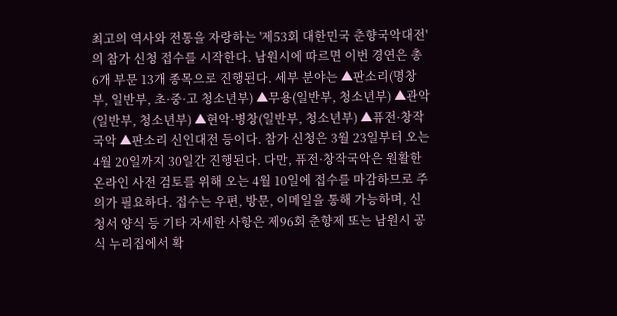최고의 역사와 전통을 자랑하는 '제53회 대한민국 춘향국악대전'의 참가 신청 접수를 시작한다. 남원시에 따르면 이번 경연은 총 6개 부문 13개 종목으로 진행된다. 세부 분야는 ▲판소리(명창부, 일반부, 초·중·고 청소년부) ▲무용(일반부, 청소년부) ▲관악(일반부, 청소년부) ▲현악·병창(일반부, 청소년부) ▲퓨전·창작국악 ▲판소리 신인대전 등이다. 참가 신청은 3월 23일부터 오는 4월 20일까지 30일간 진행된다. 다만, 퓨전·창작국악은 원활한 온라인 사전 검토를 위해 오는 4월 10일에 접수를 마감하므로 주의가 필요하다. 접수는 우편, 방문, 이메일을 통해 가능하며, 신청서 양식 등 기타 자세한 사항은 제96회 춘향제 또는 남원시 공식 누리집에서 확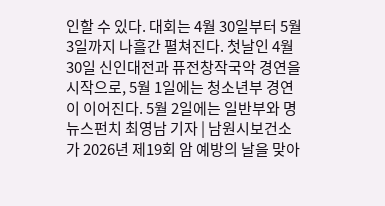인할 수 있다. 대회는 4월 30일부터 5월 3일까지 나흘간 펼쳐진다. 첫날인 4월 30일 신인대전과 퓨전창작국악 경연을 시작으로, 5월 1일에는 청소년부 경연이 이어진다. 5월 2일에는 일반부와 명
뉴스펀치 최영남 기자 | 남원시보건소가 2026년 제19회 암 예방의 날을 맞아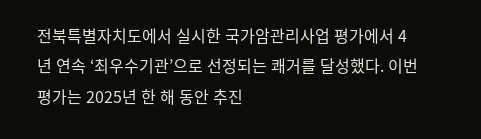전북특별자치도에서 실시한 국가암관리사업 평가에서 4년 연속 ‘최우수기관’으로 선정되는 쾌거를 달성했다. 이번 평가는 2025년 한 해 동안 추진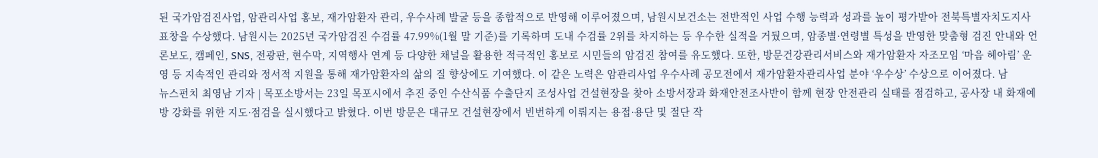된 국가암검진사업, 암관리사업 홍보, 재가암환자 관리, 우수사례 발굴 등을 종합적으로 반영해 이루어졌으며, 남원시보건소는 전반적인 사업 수행 능력과 성과를 높이 평가받아 전북특별자치도지사 표창을 수상했다. 남원시는 2025년 국가암검진 수검률 47.99%(1월 말 기준)를 기록하며 도내 수검률 2위를 차지하는 등 우수한 실적을 거뒀으며, 암종별·연령별 특성을 반영한 맞춤형 검진 안내와 언론보도, 캠페인, SNS, 전광판, 현수막, 지역행사 연계 등 다양한 채널을 활용한 적극적인 홍보로 시민들의 암검진 참여를 유도했다. 또한, 방문건강관리서비스와 재가암환자 자조모임 ‘마음 헤아림’ 운영 등 지속적인 관리와 정서적 지원을 통해 재가암환자의 삶의 질 향상에도 기여했다. 이 같은 노력은 암관리사업 우수사례 공모전에서 재가암환자관리사업 분야 ‘우수상’ 수상으로 이어졌다. 남
뉴스펀치 최영남 기자 | 목포소방서는 23일 목포시에서 추진 중인 수산식품 수출단지 조성사업 건설현장을 찾아 소방서장과 화재안전조사반이 함께 현장 안전관리 실태를 점검하고, 공사장 내 화재예방 강화를 위한 지도·점검을 실시했다고 밝혔다. 이번 방문은 대규모 건설현장에서 빈번하게 이뤄지는 용접·용단 및 절단 작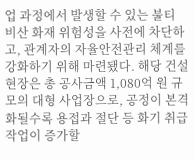업 과정에서 발생할 수 있는 불티 비산 화재 위험성을 사전에 차단하고, 관계자의 자율안전관리 체계를 강화하기 위해 마련됐다. 해당 건설현장은 총 공사금액 1,080억 원 규모의 대형 사업장으로, 공정이 본격화될수록 용접과 절단 등 화기 취급 작업이 증가할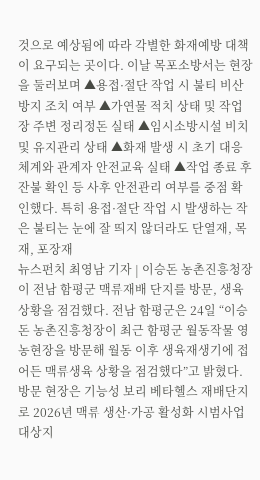것으로 예상됨에 따라 각별한 화재예방 대책이 요구되는 곳이다. 이날 목포소방서는 현장을 둘러보며 ▲용접·절단 작업 시 불티 비산 방지 조치 여부 ▲가연물 적치 상태 및 작업장 주변 정리정돈 실태 ▲임시소방시설 비치 및 유지관리 상태 ▲화재 발생 시 초기 대응체계와 관계자 안전교육 실태 ▲작업 종료 후 잔불 확인 등 사후 안전관리 여부를 중점 확인했다. 특히 용접·절단 작업 시 발생하는 작은 불티는 눈에 잘 띄지 않더라도 단열재, 목재, 포장재
뉴스펀치 최영남 기자 | 이승돈 농촌진흥청장이 전남 함평군 맥류재배 단지를 방문, 생육 상황을 점검했다. 전남 함평군은 24일 “이승돈 농촌진흥청장이 최근 함평군 월동작물 영농현장을 방문해 월동 이후 생육재생기에 접어든 맥류생육 상황을 점검했다”고 밝혔다. 방문 현장은 기능성 보리 베타헬스 재배단지로 2026년 맥류 생산·가공 활성화 시범사업 대상지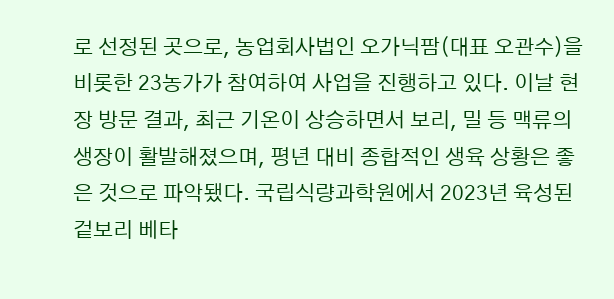로 선정된 곳으로, 농업회사법인 오가닉팜(대표 오관수)을 비롯한 23농가가 참여하여 사업을 진행하고 있다. 이날 현장 방문 결과, 최근 기온이 상승하면서 보리, 밀 등 맥류의 생장이 활발해졌으며, 평년 대비 종합적인 생육 상황은 좋은 것으로 파악됐다. 국립식량과학원에서 2023년 육성된 겉보리 베타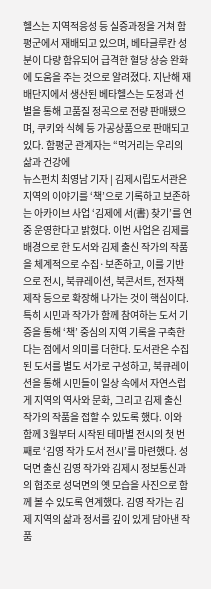헬스는 지역적응성 등 실증과정을 거쳐 함평군에서 재배되고 있으며, 베타글루칸 성분이 다량 함유되어 급격한 혈당 상승 완화에 도움을 주는 것으로 알려졌다. 지난해 재배단지에서 생산된 베타헬스는 도정과 선별을 통해 고품질 정곡으로 전량 판매됐으며, 쿠키와 식혜 등 가공상품으로 판매되고 있다. 함평군 관계자는 “먹거리는 우리의 삶과 건강에
뉴스펀치 최영남 기자 | 김제시립도서관은 지역의 이야기를 ‘책’으로 기록하고 보존하는 아카이브 사업 ‘김제에 서(書) 찾기’를 연중 운영한다고 밝혔다. 이번 사업은 김제를 배경으로 한 도서와 김제 출신 작가의 작품을 체계적으로 수집·보존하고, 이를 기반으로 전시, 북큐레이션, 북콘서트, 전자책 제작 등으로 확장해 나가는 것이 핵심이다. 특히 시민과 작가가 함께 참여하는 도서 기증을 통해 ‘책’ 중심의 지역 기록을 구축한다는 점에서 의미를 더한다. 도서관은 수집된 도서를 별도 서가로 구성하고, 북큐레이션을 통해 시민들이 일상 속에서 자연스럽게 지역의 역사와 문화, 그리고 김제 출신 작가의 작품을 접할 수 있도록 했다. 이와 함께 3월부터 시작된 테마별 전시의 첫 번째로 ‘김영 작가 도서 전시’를 마련했다. 성덕면 출신 김영 작가와 김제시 정보통신과의 협조로 성덕면의 옛 모습을 사진으로 함께 볼 수 있도록 연계했다. 김영 작가는 김제 지역의 삶과 정서를 깊이 있게 담아낸 작품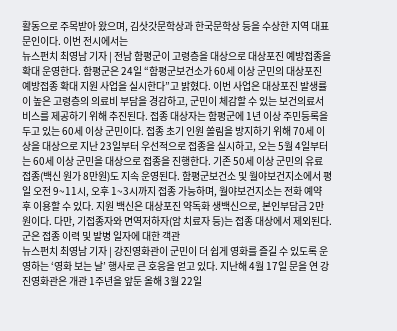활동으로 주목받아 왔으며, 김삿갓문학상과 한국문학상 등을 수상한 지역 대표 문인이다. 이번 전시에서는
뉴스펀치 최영남 기자 | 전남 함평군이 고령층을 대상으로 대상포진 예방접종을 확대 운영한다. 함평군은 24일 “함평군보건소가 60세 이상 군민의 대상포진 예방접종 확대 지원 사업을 실시한다”고 밝혔다. 이번 사업은 대상포진 발생률이 높은 고령층의 의료비 부담을 경감하고, 군민이 체감할 수 있는 보건의료서비스를 제공하기 위해 추진된다. 접종 대상자는 함평군에 1년 이상 주민등록을 두고 있는 60세 이상 군민이다. 접종 초기 인원 쏠림을 방지하기 위해 70세 이상을 대상으로 지난 23일부터 우선적으로 접종을 실시하고, 오는 5월 4일부터는 60세 이상 군민을 대상으로 접종을 진행한다. 기존 50세 이상 군민의 유료 접종(백신 원가 8만원)도 지속 운영된다. 함평군보건소 및 월야보건지소에서 평일 오전 9~11시, 오후 1~3시까지 접종 가능하며, 월야보건지소는 전화 예약 후 이용할 수 있다. 지원 백신은 대상포진 약독화 생백신으로, 본인부담금 2만원이다. 다만, 기접종자와 면역저하자(암 치료자 등)는 접종 대상에서 제외된다. 군은 접종 이력 및 발병 일자에 대한 객관
뉴스펀치 최영남 기자 | 강진영화관이 군민이 더 쉽게 영화를 즐길 수 있도록 운영하는 ‘영화 보는 날’ 행사로 큰 호응을 얻고 있다. 지난해 4월 17일 문을 연 강진영화관은 개관 1주년을 앞둔 올해 3월 22일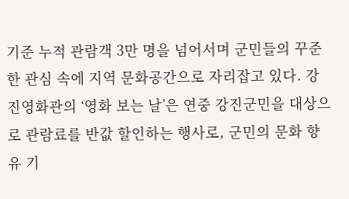기준 누적 관람객 3만 명을 넘어서며 군민들의 꾸준한 관심 속에 지역 문화공간으로 자리잡고 있다. 강진영화관의 ‘영화 보는 날’은 연중 강진군민을 대상으로 관람료를 반값 할인하는 행사로, 군민의 문화 향유 기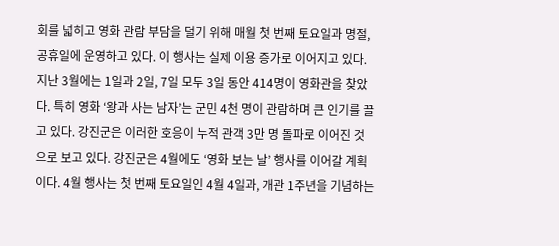회를 넓히고 영화 관람 부담을 덜기 위해 매월 첫 번째 토요일과 명절, 공휴일에 운영하고 있다. 이 행사는 실제 이용 증가로 이어지고 있다. 지난 3월에는 1일과 2일, 7일 모두 3일 동안 414명이 영화관을 찾았다. 특히 영화 ‘왕과 사는 남자’는 군민 4천 명이 관람하며 큰 인기를 끌고 있다. 강진군은 이러한 호응이 누적 관객 3만 명 돌파로 이어진 것으로 보고 있다. 강진군은 4월에도 ‘영화 보는 날’ 행사를 이어갈 계획이다. 4월 행사는 첫 번째 토요일인 4월 4일과, 개관 1주년을 기념하는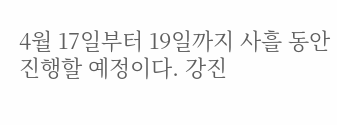4월 17일부터 19일까지 사흘 동안 진행할 예정이다. 강진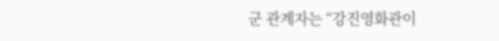군 관계자는 “강진영화관이